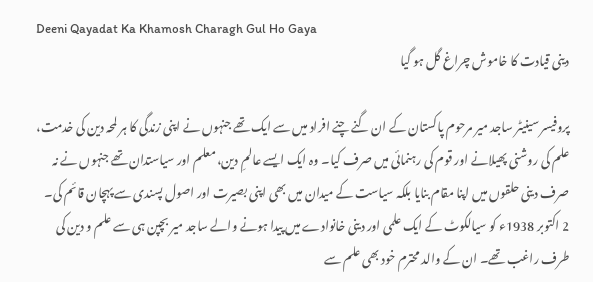Deeni Qayadat Ka Khamosh Charagh Gul Ho Gaya
دینی قیادت کا خاموش چراغ گل ہو گیا

پروفیسر سینیٹر ساجد میر مرحوم پاکستان کے ان گنے چنے افراد میں سے ایک تھے جنہوں نے اپنی زندگی کا ہر لمحہ دین کی خدمت، علم کی روشنی پھیلانے اور قوم کی رہنمائی میں صرف کیا۔ وہ ایک ایسے عالمِ دین، معلم اور سیاستدان تھے جنہوں نے نہ صرف دینی حلقوں میں اپنا مقام بنایا بلکہ سیاست کے میدان میں بھی اپنی بصیرت اور اصول پسندی سے پہچان قائم کی۔
2 اکتوبر 1938ء کو سیالکوٹ کے ایک علمی اور دینی خانوادے میں پیدا ہونے والے ساجد میر بچپن ہی سے علم و دین کی طرف راغب تھے۔ ان کے والد محترم خود بھی علم سے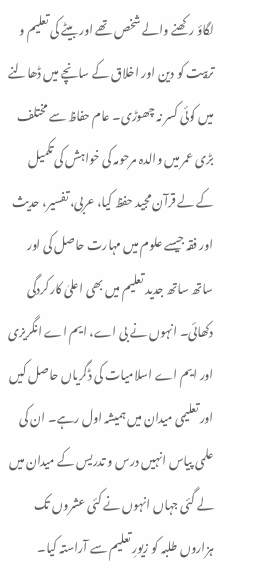لگاؤ رکھنے والے شخص تھے اور بیٹے کی تعلیم و تربیت کو دین اور اخلاق کے سانچے میں ڈھالنے میں کوئی کسر نہ چھوڑی۔ عام حفاظ سے مختلف بڑی عمر میں والدہ مرحومہ کی خواہش کی تکمیل کے لے قرآن مجید حفظ کیا، عربی، تفسیر، حدیث اور فقہ جیسے علوم میں مہارت حاصل کی اور ساتھ ساتھ جدید تعلیم میں بھی اعلیٰ کارکردگی دکھائی۔ انہوں نے بی اے، ایم اے انگریزی اور ایم اے اسلامیات کی ڈگریاں حاصل کیں اور تعلیمی میدان میں ہمیشہ اول رہے۔ ان کی علمی پیاس انہیں درس و تدریس کے میدان میں لے گئی جہاں انہوں نے کئی عشروں تک ہزاروں طلبہ کو زیورِ تعلیم سے آراستہ کیا۔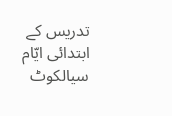تدریس کے ابتدائی ایّام سیالکوٹ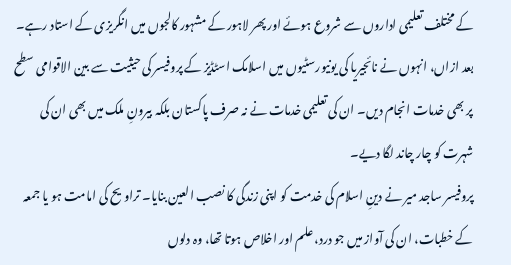کے مختلف تعلیمی اداروں سے شروع ہوئے اور پھر لاہور کے مشہور کالجوں میں انگریزی کے استاد رہے۔ بعد ازاں، انہوں نے نائجیریا کی یونیورسٹیوں میں اسلامک اسٹڈیز کے پروفیسر کی حیثیت سے بین الاقوامی سطح پر بھی خدمات انجام دیں۔ ان کی تعلیمی خدمات نے نہ صرف پاکستان بلکہ بیرونِ ملک میں بھی ان کی شہرت کو چار چاند لگا دیے۔
پروفیسر ساجد میر نے دینِ اسلام کی خدمت کو اپنی زندگی کا نصب العین بنایا۔ تراویح کی امامت ہو یا جمعہ کے خطبات، ان کی آواز میں جو درد، علم اور اخلاص ہوتا تھا، وہ دلوں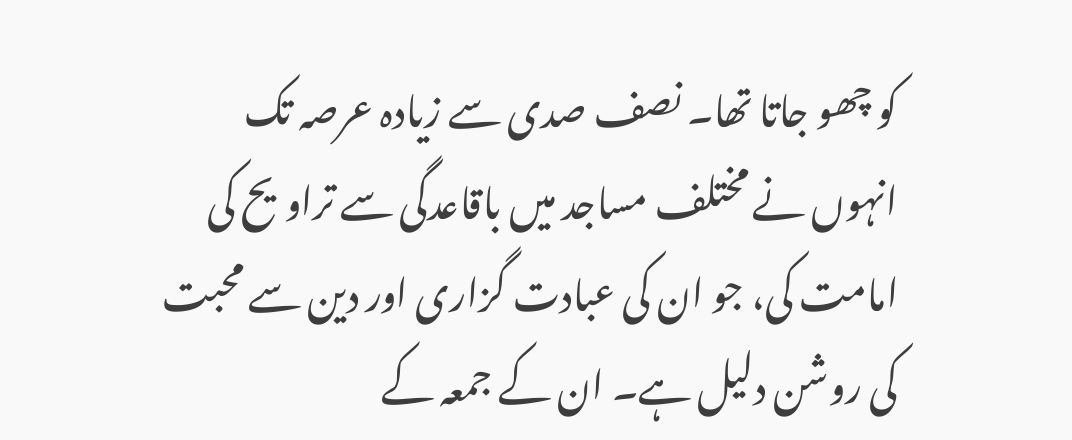کو چھو جاتا تھا۔ نصف صدی سے زیادہ عرصہ تک انہوں نے مختلف مساجد میں باقاعدگی سے تراویح کی امامت کی، جو ان کی عبادت گزاری اور دین سے محبت کی روشن دلیل ہے۔ ان کے جمعہ کے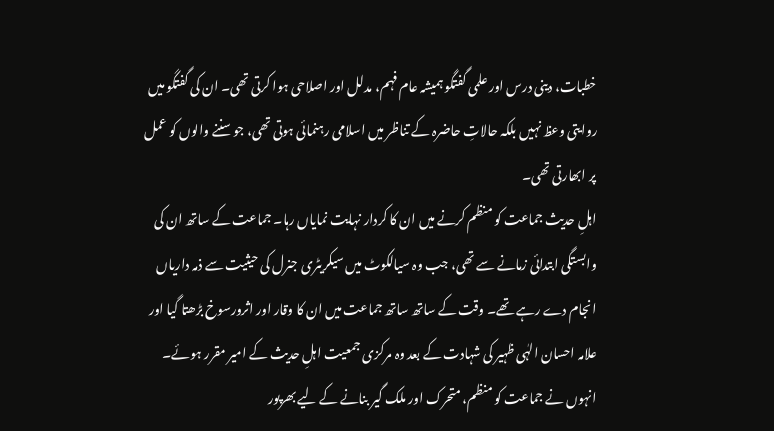خطبات، دینی درس اور علمی گفتگو ہمیشہ عام فہم، مدلل اور اصلاحی ہوا کرتی تھی۔ ان کی گفتگو میں روایتی وعظ نہیں بلکہ حالاتِ حاضرہ کے تناظر میں اسلامی رہنمائی ہوتی تھی، جو سننے والوں کو عمل پر ابھارتی تھی۔
اہلِ حدیث جماعت کو منظم کرنے میں ان کا کردار نہایت نمایاں رہا۔ جماعت کے ساتھ ان کی وابستگی ابتدائی زمانے سے تھی، جب وہ سیالکوٹ میں سیکریٹری جنرل کی حیثیت سے ذمہ داریاں انجام دے رہے تھے۔ وقت کے ساتھ ساتھ جماعت میں ان کا وقار اور اثرورسوخ بڑھتا گیا اور علامہ احسان الہٰی ظہیر کی شہادت کے بعد وہ مرکزی جمعیت اہلِ حدیث کے امیر مقرر ہوئے۔ انہوں نے جماعت کو منظم، متحرک اور ملک گیر بنانے کے لیے بھرپور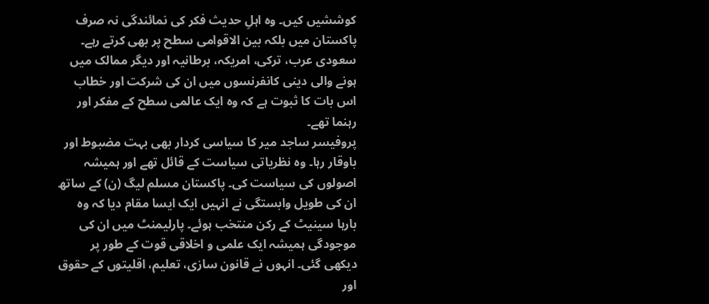کوششیں کیں۔ وہ اہلِ حدیث فکر کی نمائندگی نہ صرف پاکستان میں بلکہ بین الاقوامی سطح پر بھی کرتے رہے۔ سعودی عرب، ترکی، امریکہ، برطانیہ اور دیگر ممالک میں ہونے والی دینی کانفرنسوں میں ان کی شرکت اور خطاب اس بات کا ثبوت ہے کہ وہ ایک عالمی سطح کے مفکر اور رہنما تھے۔
پروفیسر ساجد میر کا سیاسی کردار بھی بہت مضبوط اور باوقار رہا۔ وہ نظریاتی سیاست کے قائل تھے اور ہمیشہ اصولوں کی سیاست کی۔ پاکستان مسلم لیگ (ن) کے ساتھ ان کی طویل وابستگی نے انہیں ایک ایسا مقام دیا کہ وہ بارہا سینیٹ کے رکن منتخب ہوئے۔ پارلیمنٹ میں ان کی موجودگی ہمیشہ ایک علمی و اخلاقی قوت کے طور پر دیکھی گئی۔ انہوں نے قانون سازی، تعلیم، اقلیتوں کے حقوق اور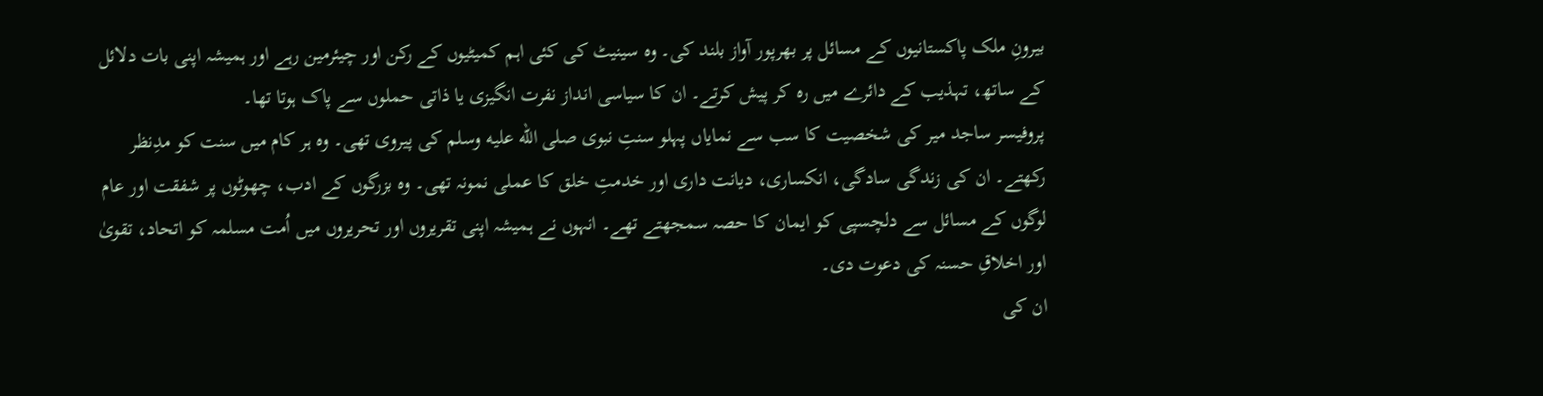بیرونِ ملک پاکستانیوں کے مسائل پر بھرپور آواز بلند کی۔ وہ سینیٹ کی کئی اہم کمیٹیوں کے رکن اور چیئرمین رہے اور ہمیشہ اپنی بات دلائل کے ساتھ، تہذیب کے دائرے میں رہ کر پیش کرتے۔ ان کا سیاسی انداز نفرت انگیزی یا ذاتی حملوں سے پاک ہوتا تھا۔
پروفیسر ساجد میر کی شخصیت کا سب سے نمایاں پہلو سنتِ نبوی صلى الله عليه وسلم کی پیروی تھی۔ وہ ہر کام میں سنت کو مدِنظر رکھتے۔ ان کی زندگی سادگی، انکساری، دیانت داری اور خدمتِ خلق کا عملی نمونہ تھی۔ وہ بزرگوں کے ادب، چھوٹوں پر شفقت اور عام لوگوں کے مسائل سے دلچسپی کو ایمان کا حصہ سمجھتے تھے۔ انہوں نے ہمیشہ اپنی تقریروں اور تحریروں میں اُمت مسلمہ کو اتحاد، تقویٰ اور اخلاقِ حسنہ کی دعوت دی۔
ان کی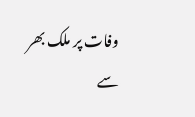وفات پر ملک بھر سے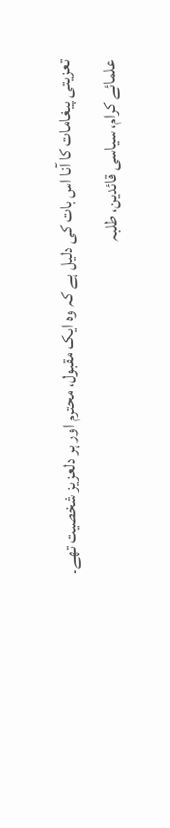تعزیتی پیغامات کا آنا اس بات کی دلیل ہے کہ وہ ایک مقبول، محترم اور ہر دلعزیز شخصیت تھے۔ علمائے کرام، سیاسی قائدین، طلبہ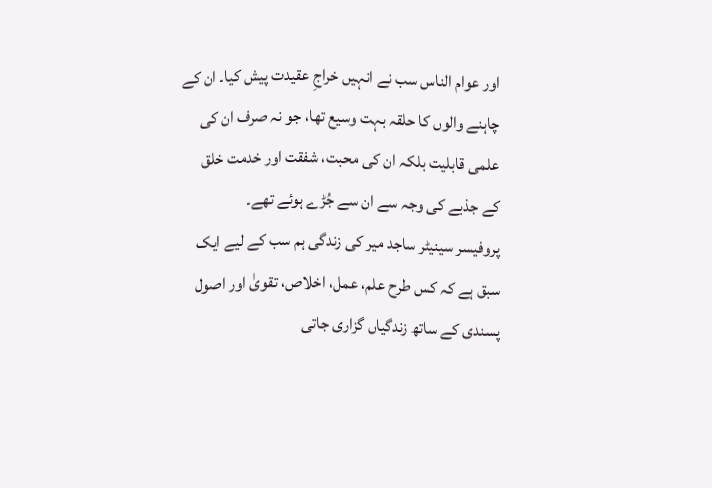اور عوام الناس سب نے انہیں خراجِ عقیدت پیش کیا۔ ان کے چاہنے والوں کا حلقہ بہت وسیع تھا، جو نہ صرف ان کی علمی قابلیت بلکہ ان کی محبت، شفقت اور خدمت خلق کے جذبے کی وجہ سے ان سے جُڑے ہوئے تھے۔
پروفیسر سینیٹر ساجد میر کی زندگی ہم سب کے لیے ایک سبق ہے کہ کس طرح علم، عمل، اخلاص، تقویٰ اور اصول پسندی کے ساتھ زندگیاں گزاری جاتی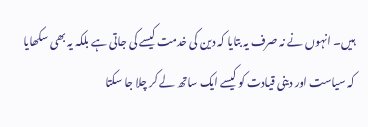ہیں۔ انہوں نے نہ صرف یہ بتایا کہ دین کی خدمت کیسے کی جاتی ہے بلکہ یہ بھی سکھایا کہ سیاست اور دینی قیادت کو کیسے ایک ساتھ لے کر چلا جا سکتا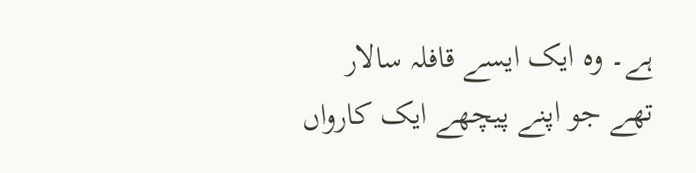ہے۔ وہ ایک ایسے قافلہ سالار تھے جو اپنے پیچھے ایک کارواں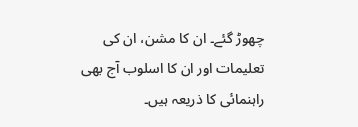چھوڑ گئے۔ ان کا مشن، ان کی تعلیمات اور ان کا اسلوب آج بھی راہنمائی کا ذریعہ ہیں۔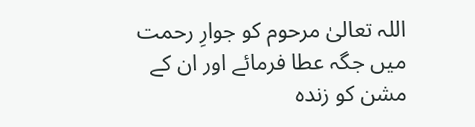اللہ تعالیٰ مرحوم کو جوارِ رحمت میں جگہ عطا فرمائے اور ان کے مشن کو زندہ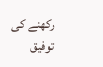رکھنے کی توفیق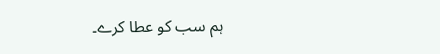ہم سب کو عطا کرے۔